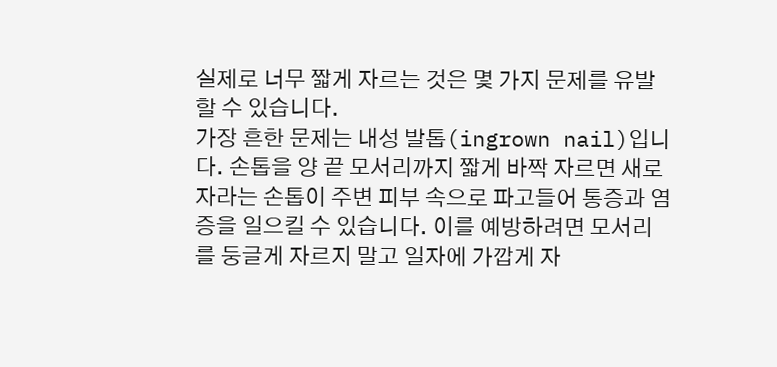실제로 너무 짧게 자르는 것은 몇 가지 문제를 유발할 수 있습니다.
가장 흔한 문제는 내성 발톱(ingrown nail)입니다. 손톱을 양 끝 모서리까지 짧게 바짝 자르면 새로 자라는 손톱이 주변 피부 속으로 파고들어 통증과 염증을 일으킬 수 있습니다. 이를 예방하려면 모서리를 둥글게 자르지 말고 일자에 가깝게 자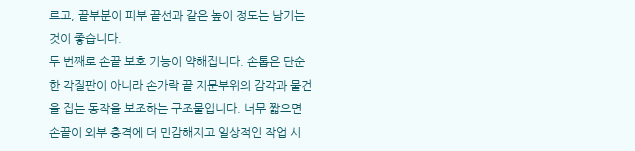르고, 끝부분이 피부 끝선과 같은 높이 정도는 남기는 것이 좋습니다.
두 번째로 손끝 보호 기능이 약해집니다. 손톱은 단순한 각질판이 아니라 손가락 끝 지문부위의 감각과 물건을 집는 동작을 보조하는 구조물입니다. 너무 짧으면 손끝이 외부 충격에 더 민감해지고 일상적인 작업 시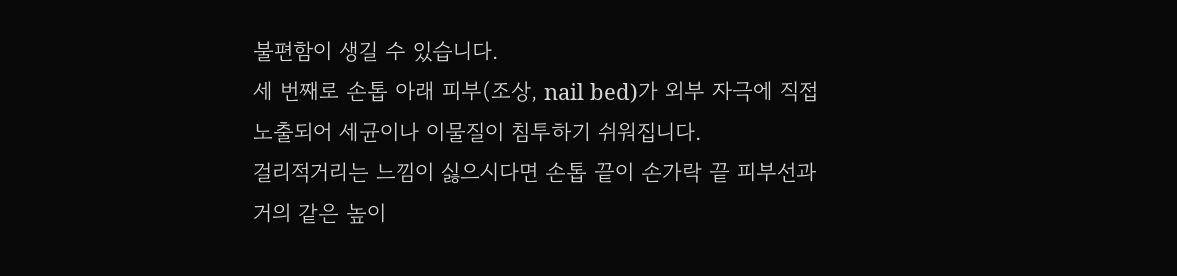불편함이 생길 수 있습니다.
세 번째로 손톱 아래 피부(조상, nail bed)가 외부 자극에 직접 노출되어 세균이나 이물질이 침투하기 쉬워집니다.
걸리적거리는 느낌이 싫으시다면 손톱 끝이 손가락 끝 피부선과 거의 같은 높이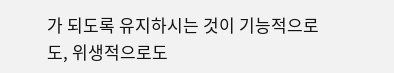가 되도록 유지하시는 것이 기능적으로도, 위생적으로도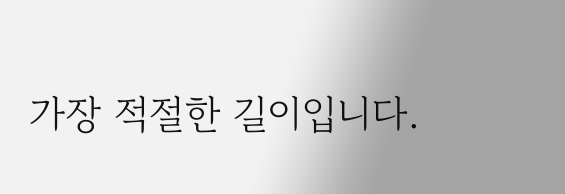가장 적절한 길이입니다.